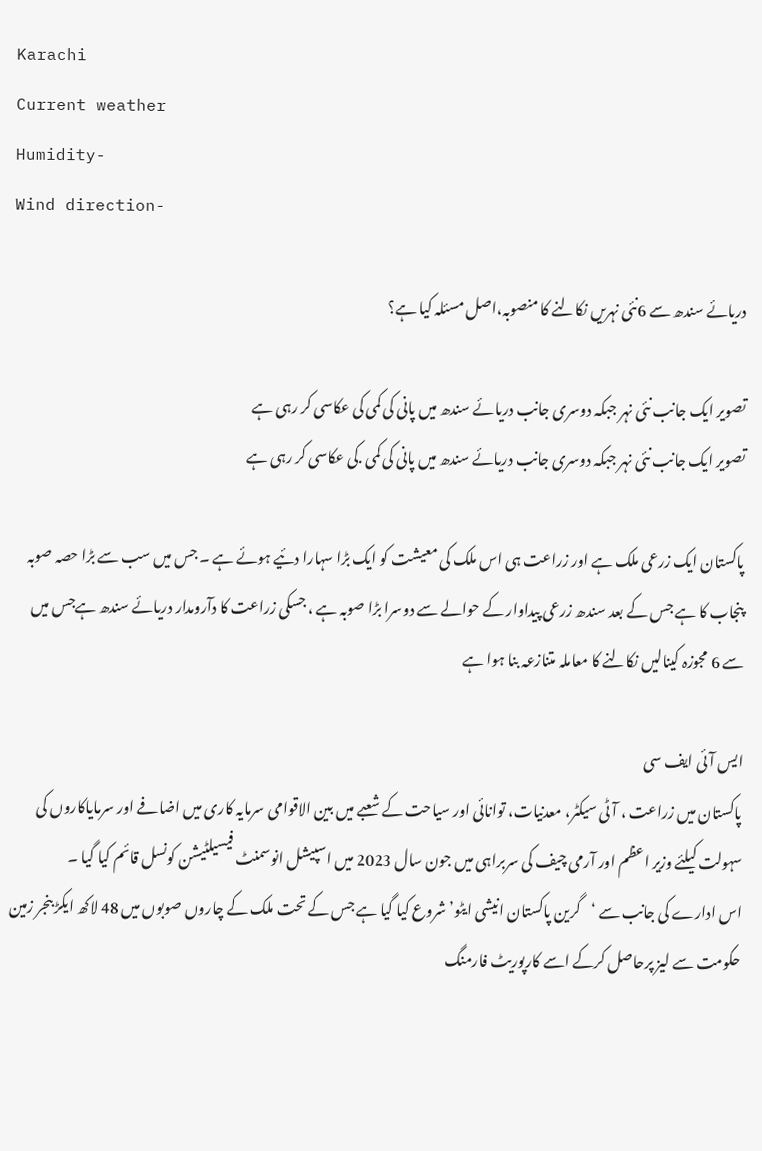Karachi
Current weather
Humidity-
Wind direction-

دریائے سندھ سے 6نئی نہریں نکالنے کا منصوبہ،اصل مسئلہ کیا ہے؟

تصویر ایک جانب نئی نہر جبکہ دوسری جانب دریائے سندھ میں پانی کی کمی کی عکاسی کر رہی ہے
تصویر ایک جانب نئی نہر جبکہ دوسری جانب دریائے سندھ میں پانی کی کمی .کی عکاسی کر رہی ہے

پاکستان ایک زرعی ملک ہے اور زراعت ہی اس ملک کی معیشت کو ایک بڑا سہارا دئیے ہوئے ہے ۔ جس میں سب سے بڑا حصہ صوبہ پنجاب کا ہے جس کے بعد سندھ زرعی پیداوار کے حوالے سے دوسرا بڑا صوبہ ہے ، جسکی زراعت کا دآرومدار دریائے سندھ ہےجس میں سے 6 مجوزہ کینالیں نکالنے کا معاملہ متنازعہ بنا ہوا ہے

ایس آئی ایف سی
پاکستان میں زراعت ، آٹی سیکٹر، معدنیات، توانائی اور سیاحت کے شعبے میں بین الاقوامی سرمایہ کاری میں اضافے اور سرمایاکاروں کی سہولت کیلئے وزیر اعظم اور آرمی چیف کی سربراہی میں جون سال 2023 میں اسپیشل انوسمنٹ فیسیلٹیشن کونسل قائم کیا گیا ۔
اس ادارے کی جانب سے ‘گرین پاکستان انیشی ایٹو’ شروع کیا گیا ہے جس کے تحت ملک کے چاروں صوبوں میں 48 لاکھ ایکڑ بنجر زمین حکومت سے لیز پرحاصل کرکے اسے کارپوریٹ فارمنگ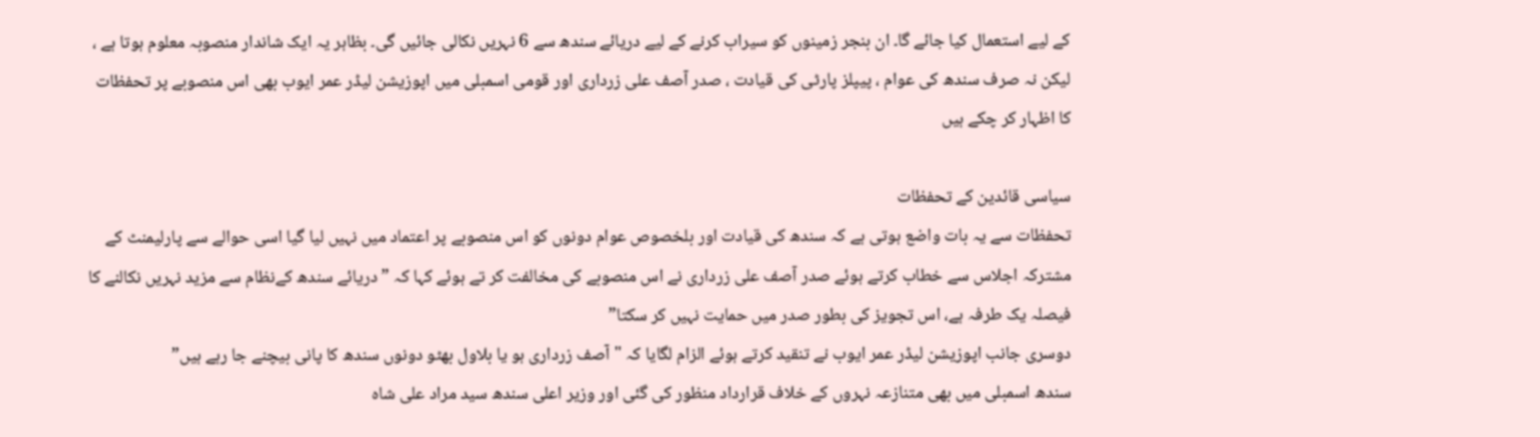کے لیے استعمال کیا جائے گا۔ ان بنجر زمینوں کو سیراب کرنے کے لیے دریائے سندھ سے 6 نہریں نکالی جائیں گی۔ بظاہر یہ ایک شاندار منصوبہ معلوم ہوتا ہے ، لیکن نہ صرف سندھ کی عوام ، پیپلز پارٹی کی قیادت ، صدر آصف علی زرداری اور قومی اسمبلی میں اپوزیشن لیڈر عمر ایوب بھی اس منصوبے پر تحفظات کا اظہار کر چکے ہیں

سیاسی قائدین کے تحفظات
تحفظات سے یہ بات واضع ہوتی ہے کہ سندھ کی قیادت اور بلخصوص عوام دونوں کو اس منصوبے پر اعتماد میں نہیں لیا گیا اسی حوالے سے پارلیمنٹ کے مشترکہ اجلاس سے خطاب کرتے ہوئے صدر آصف علی زرداری نے اس منصوبے کی مخالفت کر تے ہوئے کہا کہ ” دریائے سندھ کےنظام سے مزید نہریں نکالنے کا فیصلہ یک طرفہ ہے، اس تجویز کی بطور صدر میں حمایت نہیں کر سکتا”
دوسری جانب اپوزیشن لیڈر عمر ایوب نے تنقید کرتے ہوئے الزام لگایا کہ "آصف زرداری ہو یا بلاول بھٹو دونوں سندھ کا پانی بیچنے جا رہے ہیں”
سندھ اسمبلی میں بھی متنازعہ نہروں کے خلاف قرارداد منظور کی گئی اور وزیر اعلی سندھ سید مراد علی شاہ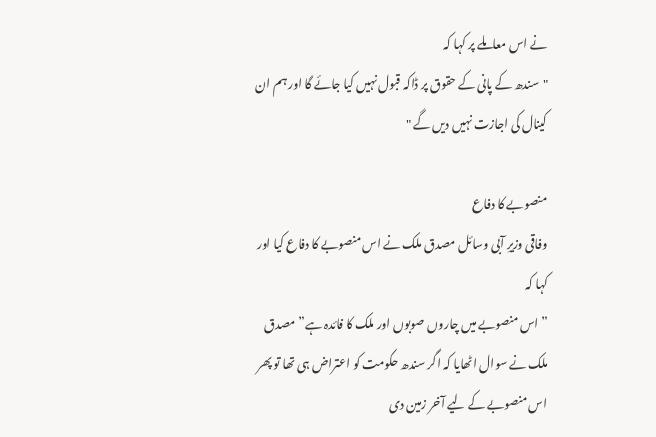نے اس معاملے پر کہا کہ
"سندھ کے پانی کے حقوق پر ڈاکہ قبول نہیں کیا جائے گا اور ہم ان کینال کی اجازت نہیں دیں گے "

منصوبے کا دفاع
وفاقی وزیرِ آبی وسائل مصدق ملک نے اس منصوبے کا دفاع کیا اور کہا کہ
” اس منصوبے میں چاروں صوبوں اور ملک کا فائدہ ہے” مصدق ملک نے سوال اٹھایا کہ اگر سندھ حکومت کو اعتراض ہی تھا تو پھر اس منصوبے کے لیے آخر زمین دی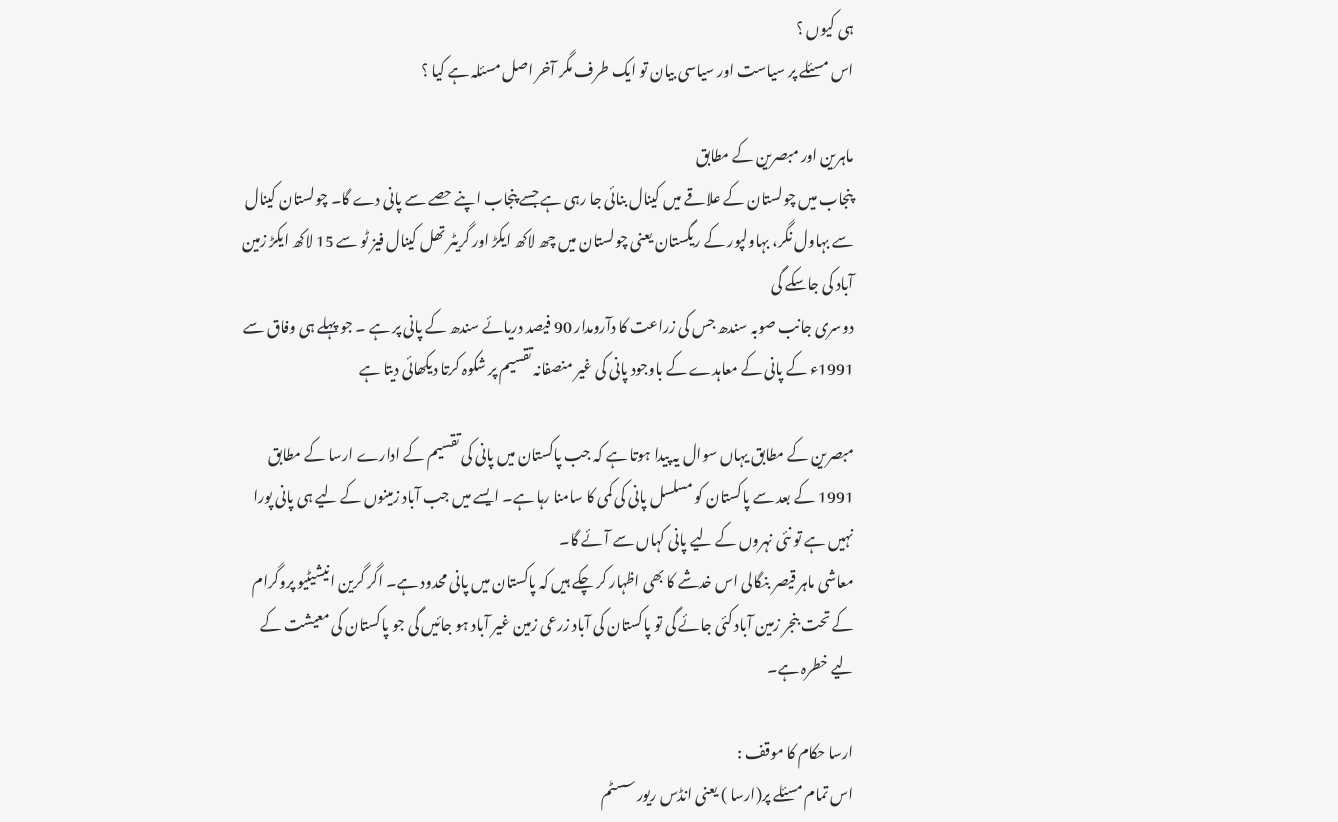ہی کیوں ؟
اس مسئلے پر سیاست اور سیاسی بیان تو ایک طرف مگر آخر اصل مسئلہ ہے کیا ؟

ماہرین اور مبصرین کے مطابق
پنجاب میں چولستان کے علاقے میں کینال بنائی جا رہی ہے جسے پنجاب اپنے حصے سے پانی دے گا۔ چولستان کینال سے بہاول نگر، بہاولپور کے ریگستان یعنی چولستان میں چھ لاکھ ایکڑ اور گریٹر تھل کینال فیز ٹو سے 15 لاکھ ایکڑ زمین آباد کی جاسکے گی
دوسری جانب صوبہ سندھ جس کی زراعت کا دآرومدار 90 فیصد دریائے سندھ کے پانی پر ہے ۔ جو پہلے ہی وفاق سے 1991ء کے پانی کے معاہدے کے باوجود پانی کی غیر منصفانہ تقسیم پر شکوہ کرتا دیکھائی دیتا ہے

مبصرین کے مطابق یہاں سوال یہ پیدا ہوتا ہے کہ جب پاکستان میں پانی کی تقسیم کے ادارے ارسا کے مطابق 1991 کے بعد سے پاکستان کو مسلسل پانی کی کمی کا سامنا رہا ہے۔ ایسے میں جب آباد زمینوں کے لیے ہی پانی پورا نہیں ہے تو نئی نہروں کے لیے پانی کہاں سے آئے گا۔
معاشی ماہر قیصر بنگالی اس خدشے کا بھی اظہار کر چکے ہیں کہ پاکستان میں پانی محدود ہے۔ اگر گرین انیشیٹیو پروگرام کے تحت بنجر زمین آباد کئی جائے گی تو پاکستان کی آباد زرعی زمین غیر آباد ہو جائیں گی جو پاکستان کی معیشت کے لیے خطرہ ہے۔

ارسا حکام کا موقف :
اس تمام مسئلے پر(ارسا ) یعنی انڈس ریور سسٹم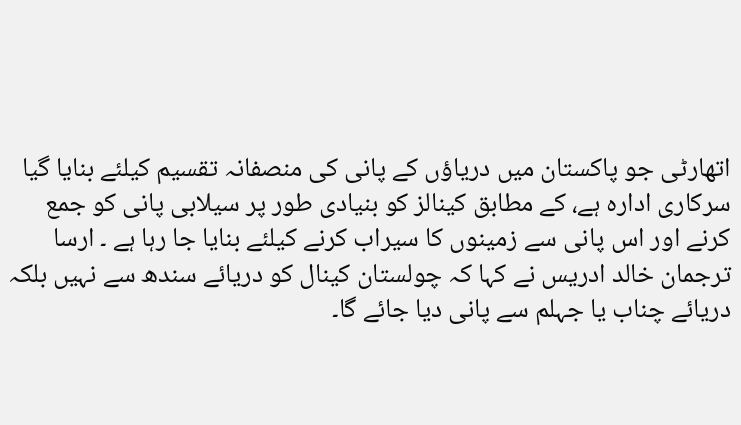اتھارٹی جو پاکستان میں دریاؤں کے پانی کی منصفانہ تقسیم کیلئے بنایا گیا سرکاری ادارہ ہے، کے مطابق کینالز کو بنیادی طور پر سیلابی پانی کو جمع کرنے اور اس پانی سے زمینوں کا سیراب کرنے کیلئے بنایا جا رہا ہے ۔ ارسا ترجمان خالد ادریس نے کہا کہ چولستان کینال کو دریائے سندھ سے نہیں بلکہ دریائے چناب یا جہلم سے پانی دیا جائے گا۔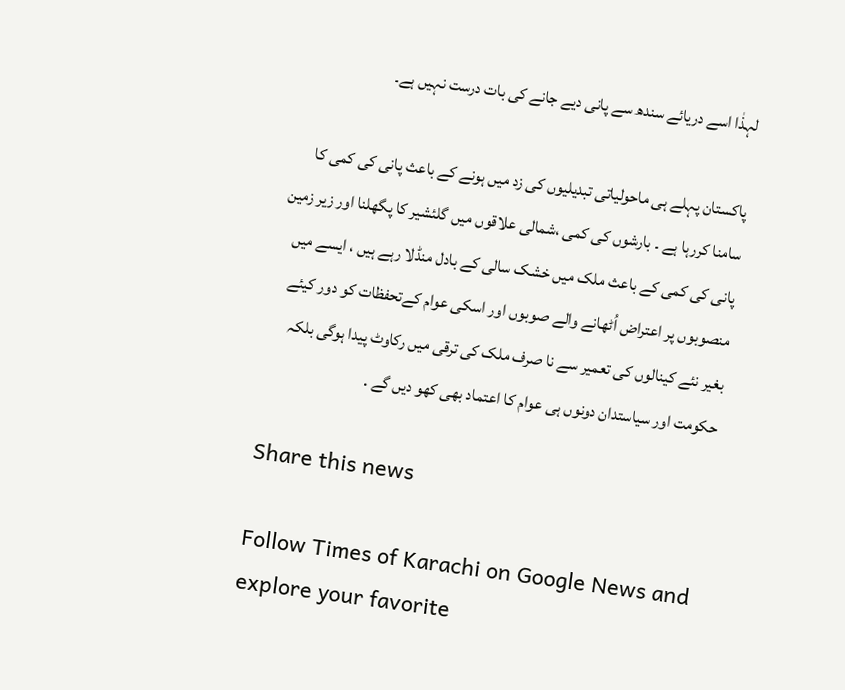لہذٰا اسے دریائے سندھ سے پانی دیے جانے کی بات درست نہیں ہے۔

پاکستان پہلے ہی ماحولیاتی تبدیلیوں کی زد میں ہونے کے باعث پانی کی کمی کا سامنا کررہا ہے ۔ بارشوں کی کمی ،شمالی علاقوں میں گلئشیر کا پگھلنا اور زیر زمین پانی کی کمی کے باعث ملک میں خشک سالی کے بادل منڈلا رہے ہیں ، ایسے میں منصوبوں پر اعتراض اُٹھانے والے صوبوں اور اسکی عوام کےتحفظات کو دور کیئے بغیر نئے کینالوں کی تعمیر سے نا صرف ملک کی ترقی میں رکاوٹ پیدا ہوگی بلکہ حکومت اور سیاستدان دونوں ہی عوام کا اعتماد بھی کھو دیں گے .

Share this news

Follow Times of Karachi on Google News and explore your favorite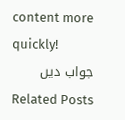content more quickly!
جواب دیں
Related Posts